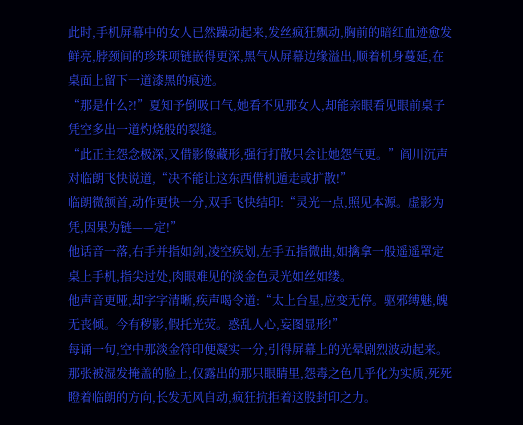此时,手机屏幕中的女人已然躁动起来,发丝疯狂飘动,胸前的暗红血迹愈发鲜亮,脖颈间的珍珠项链嵌得更深,黑气从屏幕边缘溢出,顺着机身蔓延,在桌面上留下一道漆黑的痕迹。
“那是什么?!”夏知予倒吸口气,她看不见那女人,却能亲眼看见眼前桌子凭空多出一道灼烧般的裂缝。
“此正主怨念极深,又借影像藏形,强行打散只会让她怨气更。”阎川沉声对临朗飞快说道,“决不能让这东西借机遁走或扩散!”
临朗微颔首,动作更快一分,双手飞快结印:“灵光一点,照见本源。虚影为凭,因果为链——定!”
他话音一落,右手并指如剑,凌空疾划,左手五指微曲,如擒拿一般遥遥罩定桌上手机,指尖过处,肉眼难见的淡金色灵光如丝如缕。
他声音更哑,却字字清晰,疾声喝令道:“太上台星,应变无停。驱邪缚魅,魄无丧倾。今有秽影,假托光荧。惑乱人心,妄图显形!”
每诵一句,空中那淡金符印便凝实一分,引得屏幕上的光晕剧烈波动起来。
那张被湿发掩盖的脸上,仅露出的那只眼睛里,怨毒之色几乎化为实质,死死瞪着临朗的方向,长发无风自动,疯狂抗拒着这股封印之力。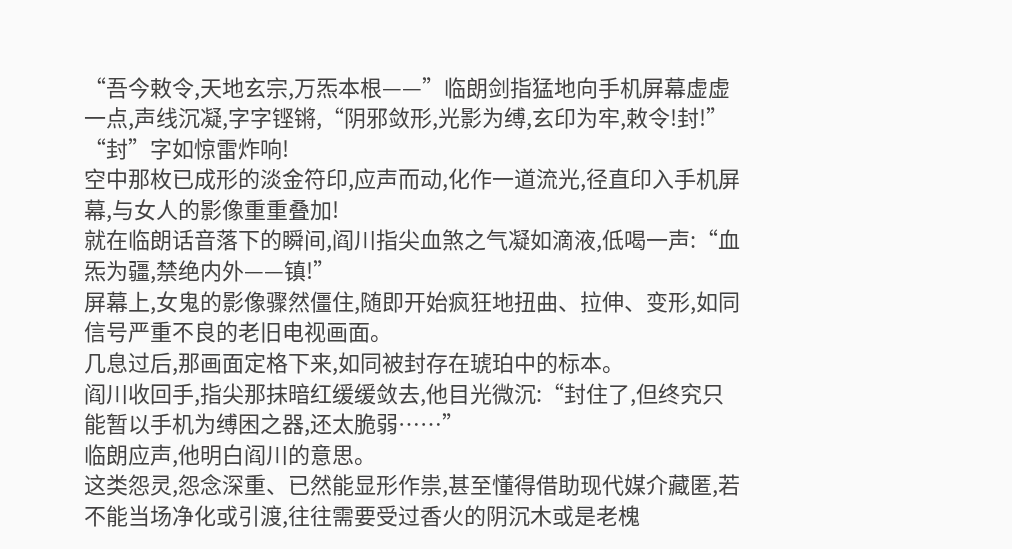“吾今敕令,天地玄宗,万炁本根——”临朗剑指猛地向手机屏幕虚虚一点,声线沉凝,字字铿锵,“阴邪敛形,光影为缚,玄印为牢,敕令!封!”
“封”字如惊雷炸响!
空中那枚已成形的淡金符印,应声而动,化作一道流光,径直印入手机屏幕,与女人的影像重重叠加!
就在临朗话音落下的瞬间,阎川指尖血煞之气凝如滴液,低喝一声:“血炁为疆,禁绝内外——镇!”
屏幕上,女鬼的影像骤然僵住,随即开始疯狂地扭曲、拉伸、变形,如同信号严重不良的老旧电视画面。
几息过后,那画面定格下来,如同被封存在琥珀中的标本。
阎川收回手,指尖那抹暗红缓缓敛去,他目光微沉:“封住了,但终究只能暂以手机为缚困之器,还太脆弱……”
临朗应声,他明白阎川的意思。
这类怨灵,怨念深重、已然能显形作祟,甚至懂得借助现代媒介藏匿,若不能当场净化或引渡,往往需要受过香火的阴沉木或是老槐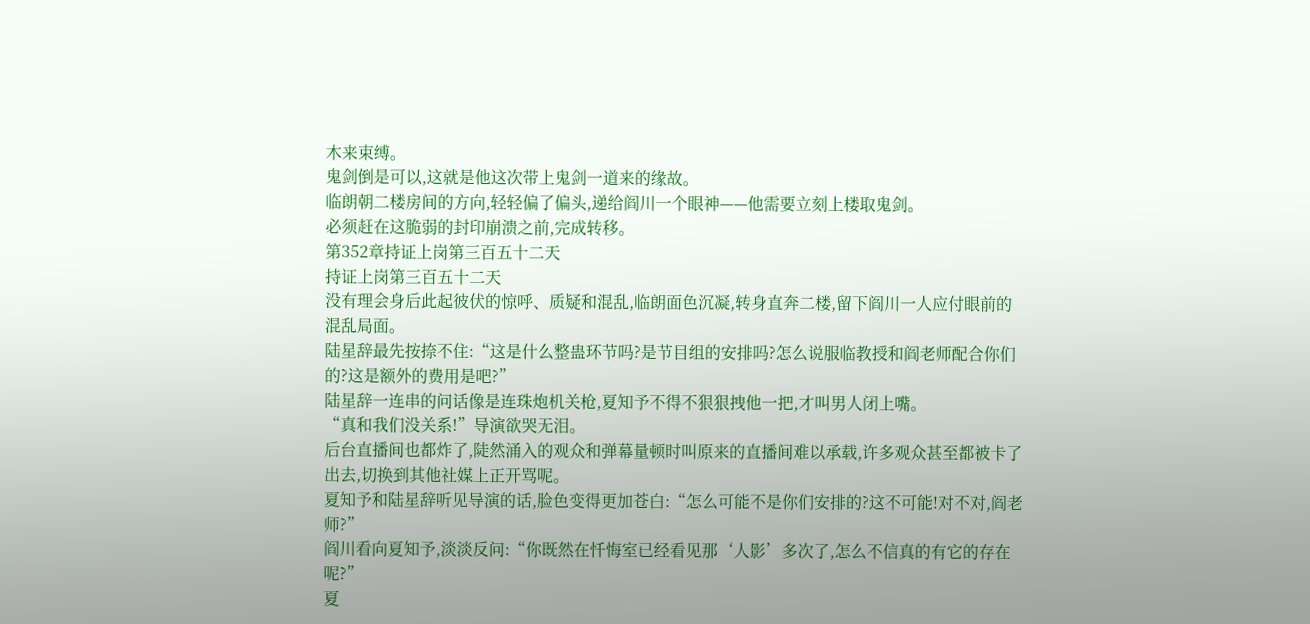木来束缚。
鬼剑倒是可以,这就是他这次带上鬼剑一道来的缘故。
临朗朝二楼房间的方向,轻轻偏了偏头,递给阎川一个眼神——他需要立刻上楼取鬼剑。
必须赶在这脆弱的封印崩溃之前,完成转移。
第352章持证上岗第三百五十二天
持证上岗第三百五十二天
没有理会身后此起彼伏的惊呼、质疑和混乱,临朗面色沉凝,转身直奔二楼,留下阎川一人应付眼前的混乱局面。
陆星辞最先按捺不住:“这是什么整蛊环节吗?是节目组的安排吗?怎么说服临教授和阎老师配合你们的?这是额外的费用是吧?”
陆星辞一连串的问话像是连珠炮机关枪,夏知予不得不狠狠拽他一把,才叫男人闭上嘴。
“真和我们没关系!”导演欲哭无泪。
后台直播间也都炸了,陡然涌入的观众和弹幕量顿时叫原来的直播间难以承载,许多观众甚至都被卡了出去,切换到其他社媒上正开骂呢。
夏知予和陆星辞听见导演的话,脸色变得更加苍白:“怎么可能不是你们安排的?这不可能!对不对,阎老师?”
阎川看向夏知予,淡淡反问:“你既然在忏悔室已经看见那‘人影’多次了,怎么不信真的有它的存在呢?”
夏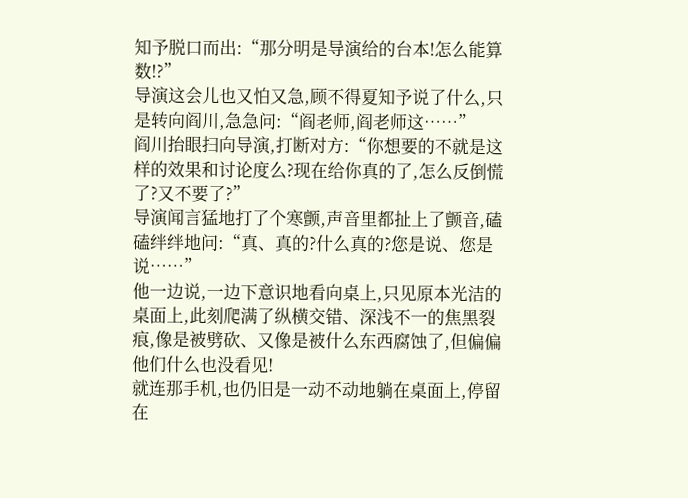知予脱口而出:“那分明是导演给的台本!怎么能算数!?”
导演这会儿也又怕又急,顾不得夏知予说了什么,只是转向阎川,急急问:“阎老师,阎老师这……”
阎川抬眼扫向导演,打断对方:“你想要的不就是这样的效果和讨论度么?现在给你真的了,怎么反倒慌了?又不要了?”
导演闻言猛地打了个寒颤,声音里都扯上了颤音,磕磕绊绊地问:“真、真的?什么真的?您是说、您是说……”
他一边说,一边下意识地看向桌上,只见原本光洁的桌面上,此刻爬满了纵横交错、深浅不一的焦黑裂痕,像是被劈砍、又像是被什么东西腐蚀了,但偏偏他们什么也没看见!
就连那手机,也仍旧是一动不动地躺在桌面上,停留在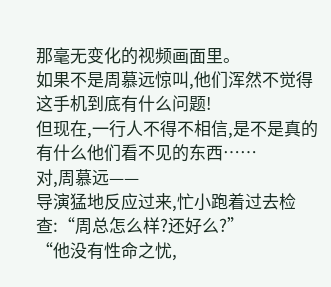那毫无变化的视频画面里。
如果不是周慕远惊叫,他们浑然不觉得这手机到底有什么问题!
但现在,一行人不得不相信,是不是真的有什么他们看不见的东西……
对,周慕远——
导演猛地反应过来,忙小跑着过去检查:“周总怎么样?还好么?”
“他没有性命之忧,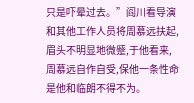只是吓晕过去。”阎川看导演和其他工作人员将周慕远扶起,眉头不明显地微蹙,于他看来,周慕远自作自受,保他一条性命是他和临朗不得不为。